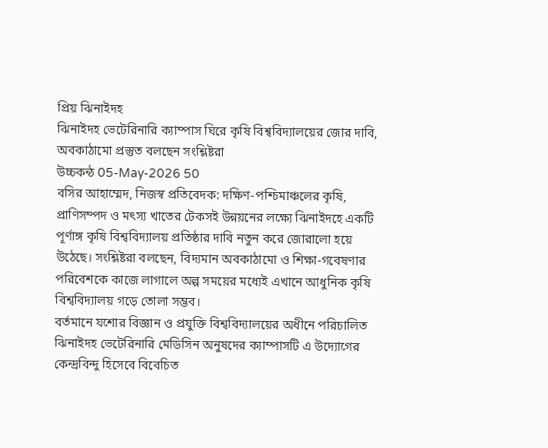প্রিয় ঝিনাইদহ
ঝিনাইদহ ভেটেরিনারি ক্যাম্পাস ঘিরে কৃষি বিশ্ববিদ্যালয়ের জোর দাবি, অবকাঠামো প্রস্তুত বলছেন সংশ্লিষ্টরা
উচ্চকন্ঠ 05-May-2026 50
বসির আহাম্মেদ, নিজস্ব প্রতিবেদক: দক্ষিণ-পশ্চিমাঞ্চলের কৃষি, প্রাণিসম্পদ ও মৎস্য খাতের টেকসই উন্নয়নের লক্ষ্যে ঝিনাইদহে একটি পূর্ণাঙ্গ কৃষি বিশ্ববিদ্যালয় প্রতিষ্ঠার দাবি নতুন করে জোরালো হয়ে উঠেছে। সংশ্লিষ্টরা বলছেন, বিদ্যমান অবকাঠামো ও শিক্ষা-গবেষণার পরিবেশকে কাজে লাগালে অল্প সময়ের মধ্যেই এখানে আধুনিক কৃষি বিশ্ববিদ্যালয় গড়ে তোলা সম্ভব।
বর্তমানে যশোর বিজ্ঞান ও প্রযুক্তি বিশ্ববিদ্যালয়ের অধীনে পরিচালিত ঝিনাইদহ ভেটেরিনারি মেডিসিন অনুষদের ক্যাম্পাসটি এ উদ্যোগের কেন্দ্রবিন্দু হিসেবে বিবেচিত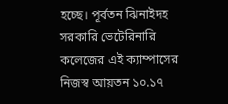হচ্ছে। পূর্বতন ঝিনাইদহ সরকারি ভেটেরিনারি কলেজের এই ক্যাম্পাসের নিজস্ব আয়তন ১০.১৭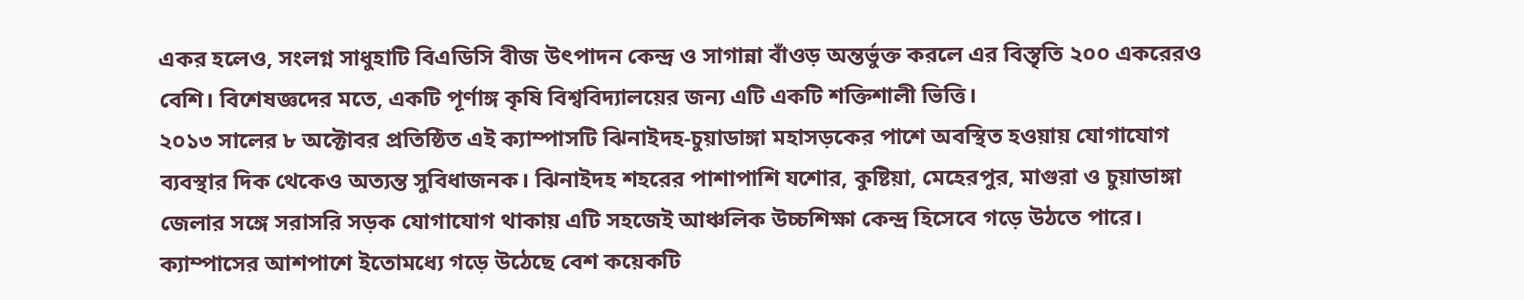একর হলেও, সংলগ্ন সাধুহাটি বিএডিসি বীজ উৎপাদন কেন্দ্র ও সাগান্না বাঁওড় অন্তর্ভুক্ত করলে এর বিস্তৃতি ২০০ একরেরও বেশি। বিশেষজ্ঞদের মতে, একটি পূর্ণাঙ্গ কৃষি বিশ্ববিদ্যালয়ের জন্য এটি একটি শক্তিশালী ভিত্তি।
২০১৩ সালের ৮ অক্টোবর প্রতিষ্ঠিত এই ক্যাম্পাসটি ঝিনাইদহ-চুয়াডাঙ্গা মহাসড়কের পাশে অবস্থিত হওয়ায় যোগাযোগ ব্যবস্থার দিক থেকেও অত্যন্ত সুবিধাজনক। ঝিনাইদহ শহরের পাশাপাশি যশোর, কুষ্টিয়া, মেহেরপুর, মাগুরা ও চুয়াডাঙ্গা জেলার সঙ্গে সরাসরি সড়ক যোগাযোগ থাকায় এটি সহজেই আঞ্চলিক উচ্চশিক্ষা কেন্দ্র হিসেবে গড়ে উঠতে পারে।
ক্যাম্পাসের আশপাশে ইতোমধ্যে গড়ে উঠেছে বেশ কয়েকটি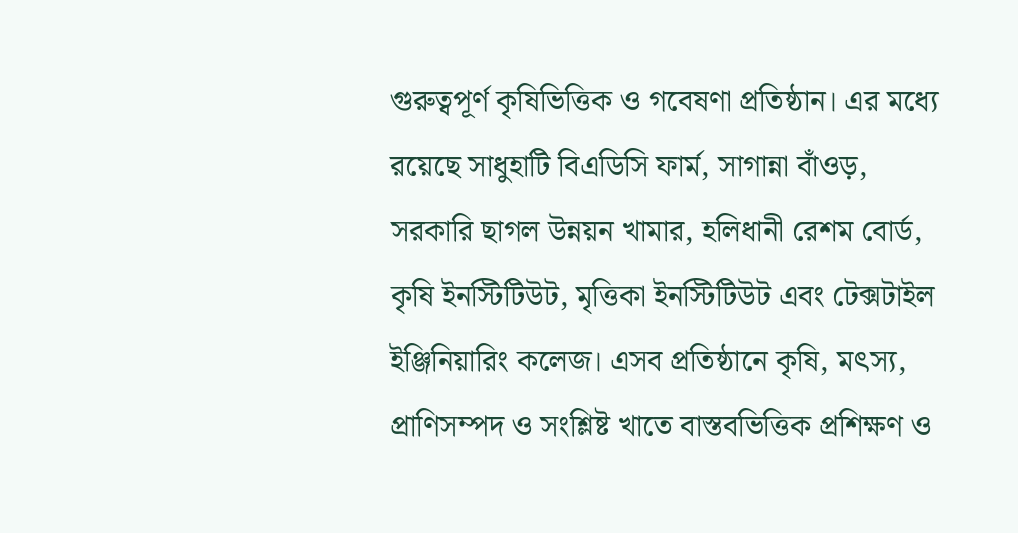গুরুত্বপূর্ণ কৃষিভিত্তিক ও গবেষণা প্রতিষ্ঠান। এর মধ্যে রয়েছে সাধুহাটি বিএডিসি ফার্ম, সাগান্না বাঁওড়, সরকারি ছাগল উন্নয়ন খামার, হলিধানী রেশম বোর্ড, কৃষি ইনস্টিটিউট, মৃত্তিকা ইনস্টিটিউট এবং টেক্সটাইল ইঞ্জিনিয়ারিং কলেজ। এসব প্রতিষ্ঠানে কৃষি, মৎস্য, প্রাণিসম্পদ ও সংশ্লিষ্ট খাতে বাস্তবভিত্তিক প্রশিক্ষণ ও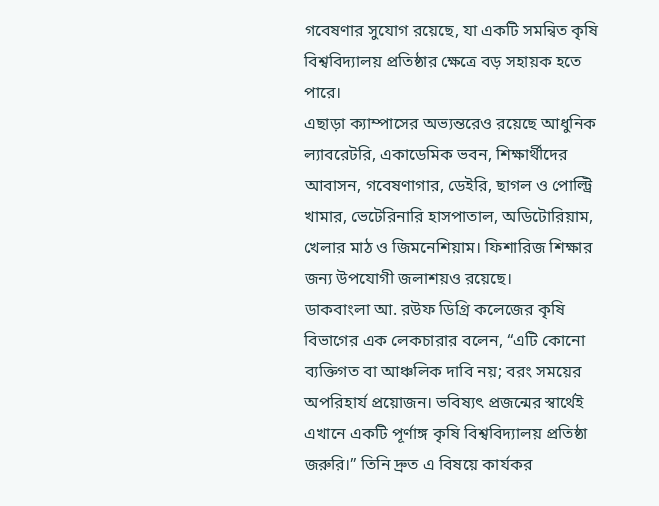গবেষণার সুযোগ রয়েছে, যা একটি সমন্বিত কৃষি বিশ্ববিদ্যালয় প্রতিষ্ঠার ক্ষেত্রে বড় সহায়ক হতে পারে।
এছাড়া ক্যাম্পাসের অভ্যন্তরেও রয়েছে আধুনিক ল্যাবরেটরি, একাডেমিক ভবন, শিক্ষার্থীদের আবাসন, গবেষণাগার, ডেইরি, ছাগল ও পোল্ট্রি খামার, ভেটেরিনারি হাসপাতাল, অডিটোরিয়াম, খেলার মাঠ ও জিমনেশিয়াম। ফিশারিজ শিক্ষার জন্য উপযোগী জলাশয়ও রয়েছে।
ডাকবাংলা আ. রউফ ডিগ্রি কলেজের কৃষি বিভাগের এক লেকচারার বলেন, “এটি কোনো ব্যক্তিগত বা আঞ্চলিক দাবি নয়; বরং সময়ের অপরিহার্য প্রয়োজন। ভবিষ্যৎ প্রজন্মের স্বার্থেই এখানে একটি পূর্ণাঙ্গ কৃষি বিশ্ববিদ্যালয় প্রতিষ্ঠা জরুরি।” তিনি দ্রুত এ বিষয়ে কার্যকর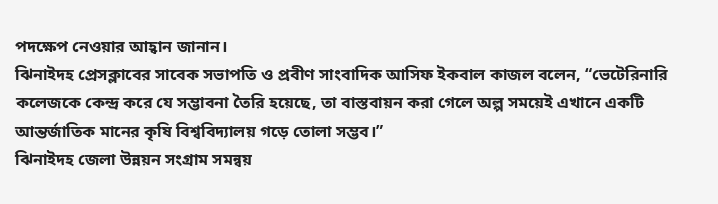পদক্ষেপ নেওয়ার আহ্বান জানান।
ঝিনাইদহ প্রেসক্লাবের সাবেক সভাপতি ও প্রবীণ সাংবাদিক আসিফ ইকবাল কাজল বলেন, “ভেটেরিনারি কলেজকে কেন্দ্র করে যে সম্ভাবনা তৈরি হয়েছে, তা বাস্তবায়ন করা গেলে অল্প সময়েই এখানে একটি আন্তর্জাতিক মানের কৃষি বিশ্ববিদ্যালয় গড়ে তোলা সম্ভব।”
ঝিনাইদহ জেলা উন্নয়ন সংগ্রাম সমন্বয়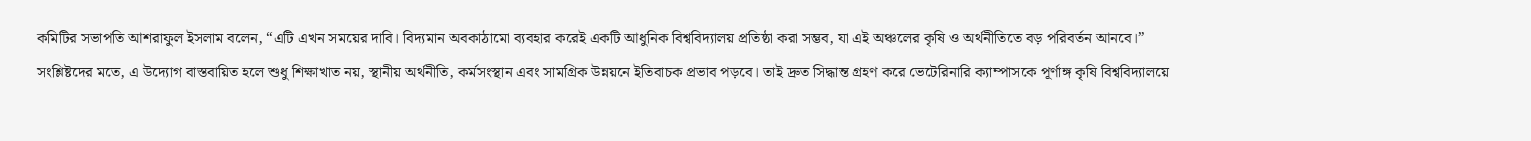কমিটির সভাপতি আশরাফুল ইসলাম বলেন, “এটি এখন সময়ের দাবি। বিদ্যমান অবকাঠামো ব্যবহার করেই একটি আধুনিক বিশ্ববিদ্যালয় প্রতিষ্ঠা করা সম্ভব, যা এই অঞ্চলের কৃষি ও অর্থনীতিতে বড় পরিবর্তন আনবে।”
সংশ্লিষ্টদের মতে, এ উদ্যোগ বাস্তবায়িত হলে শুধু শিক্ষাখাত নয়, স্থানীয় অর্থনীতি, কর্মসংস্থান এবং সামগ্রিক উন্নয়নে ইতিবাচক প্রভাব পড়বে। তাই দ্রুত সিদ্ধান্ত গ্রহণ করে ভেটেরিনারি ক্যাম্পাসকে পূর্ণাঙ্গ কৃষি বিশ্ববিদ্যালয়ে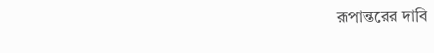রূপান্তরের দাবি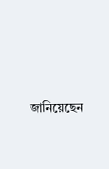জানিয়েছেন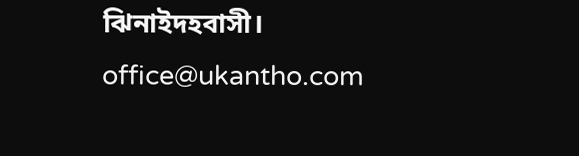ঝিনাইদহবাসী।
office@ukantho.com